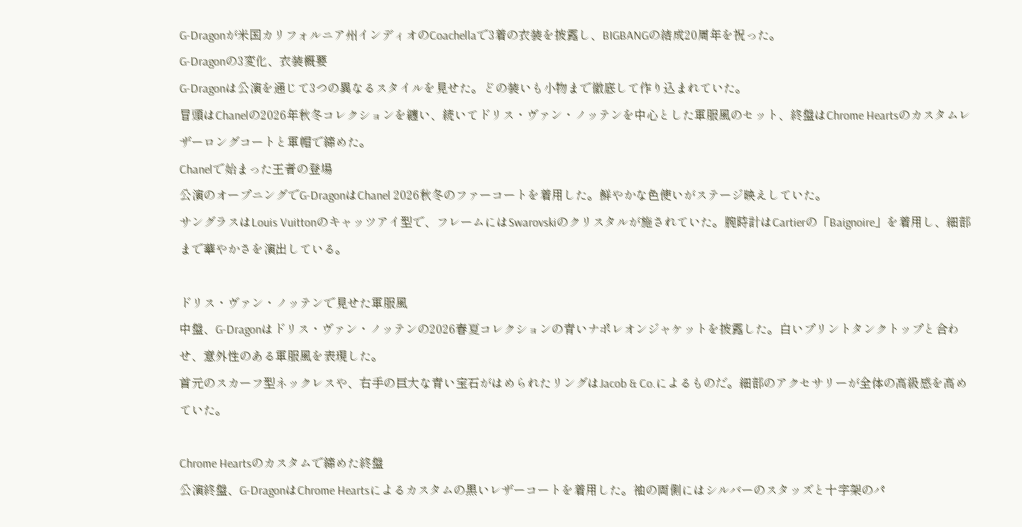G-Dragonが米国カリフォルニア州インディオのCoachellaで3着の衣装を披露し、BIGBANGの結成20周年を祝った。
G-Dragonの3変化、衣装概要
G-Dragonは公演を通じて3つの異なるスタイルを見せた。どの装いも小物まで徹底して作り込まれていた。
冒頭はChanelの2026年秋冬コレクションを纏い、続いてドリス・ヴァン・ノッテンを中心とした軍服風のセット、終盤はChrome Heartsのカスタムレザーロングコートと軍帽で締めた。
Chanelで始まった王者の登場
公演のオープニングでG-DragonはChanel 2026秋冬のファーコートを着用した。鮮やかな色使いがステージ映えしていた。
サングラスはLouis Vuittonのキャッツアイ型で、フレームにはSwarovskiのクリスタルが施されていた。腕時計はCartierの「Baignoire」を着用し、細部まで華やかさを演出している。

ドリス・ヴァン・ノッテンで見せた軍服風
中盤、G-Dragonはドリス・ヴァン・ノッテンの2026春夏コレクションの青いナポレオンジャケットを披露した。白いプリントタンクトップと合わせ、意外性のある軍服風を表現した。
首元のスカーフ型ネックレスや、右手の巨大な青い宝石がはめられたリングはJacob & Co.によるものだ。細部のアクセサリーが全体の高級感を高めていた。

Chrome Heartsのカスタムで締めた終盤
公演終盤、G-DragonはChrome Heartsによるカスタムの黒いレザーコートを着用した。袖の両側にはシルバーのスタッズと十字架のパ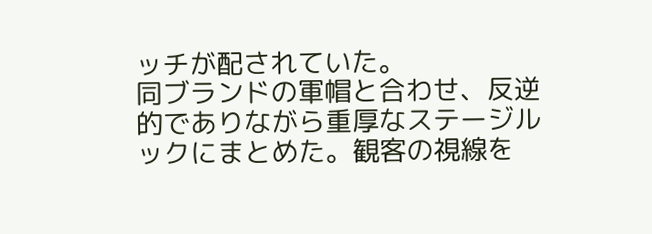ッチが配されていた。
同ブランドの軍帽と合わせ、反逆的でありながら重厚なステージルックにまとめた。観客の視線を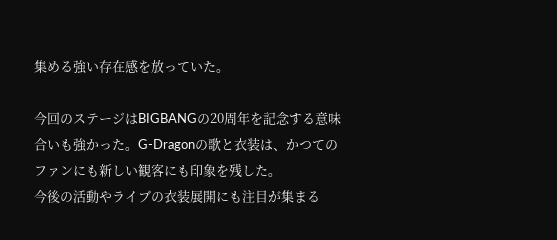集める強い存在感を放っていた。

今回のステージはBIGBANGの20周年を記念する意味合いも強かった。G-Dragonの歌と衣装は、かつてのファンにも新しい観客にも印象を残した。
今後の活動やライブの衣装展開にも注目が集まる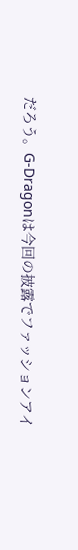だろう。G-Dragonは今回の披露でファッションアイ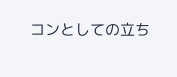コンとしての立ち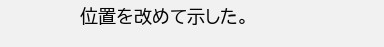位置を改めて示した。